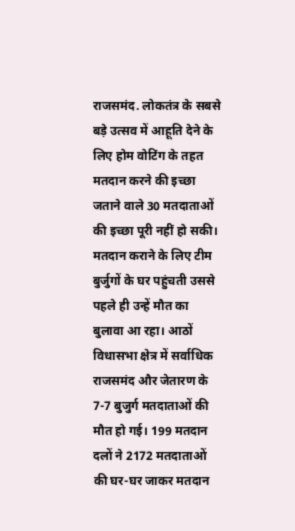राजसमंद. लोकतंत्र के सबसे बड़े उत्सव में आहूति देने के लिए होम वोटिंग के तहत मतदान करने की इच्छा जताने वाले 30 मतदाताओं की इच्छा पूरी नहीं हो सकी। मतदान कराने के लिए टीम बुर्जुगों के घर पहुंचती उससे पहले ही उन्हें मौत का बुलावा आ रहा। आठों विधासभा क्षेत्र में सर्वाधिक राजसमंद और जेतारण के 7-7 बुजुर्ग मतदाताओं की मौत हो गई। 199 मतदान दलों ने 2172 मतदाताओं की घर-घर जाकर मतदान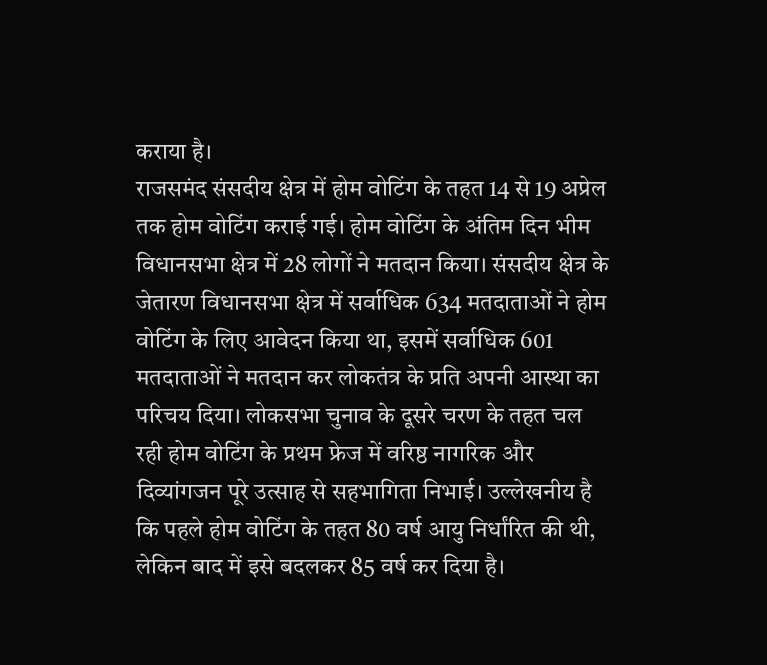कराया है।
राजसमंद संसदीय क्षेत्र में होम वोटिंग के तहत 14 से 19 अप्रेल तक होम वोटिंग कराई गई। होम वोटिंग के अंतिम दिन भीम विधानसभा क्षेत्र में 28 लोगों ने मतदान किया। संसदीय क्षेत्र के जेतारण विधानसभा क्षेत्र में सर्वाधिक 634 मतदाताओं ने होम वोटिंग के लिए आवेदन किया था, इसमें सर्वाधिक 601 मतदाताओं ने मतदान कर लोकतंत्र के प्रति अपनी आस्था का परिचय दिया। लोकसभा चुनाव के दूसरे चरण के तहत चल रही होम वोटिंग के प्रथम फ्रेज में वरिष्ठ नागरिक और दिव्यांगजन पूरे उत्साह से सहभागिता निभाई। उल्लेखनीय है कि पहले होम वोटिंग के तहत 80 वर्ष आयु निर्धांरित की थी, लेकिन बाद में इसे बदलकर 85 वर्ष कर दिया है।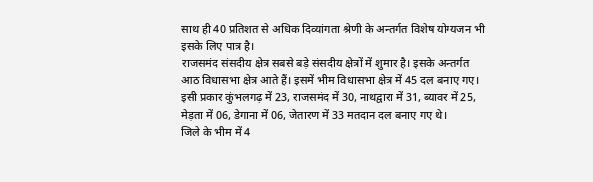साथ ही 40 प्रतिशत से अधिक दिव्यांगता श्रेणी के अन्तर्गत विशेष योग्यजन भी इसके लिए पात्र है।
राजसमंद संसदीय क्षेत्र सबसे बड़े संसदीय क्षेत्रों में शुमार है। इसके अन्तर्गत आठ विधासभा क्षेत्र आते हैं। इसमें भीम विधासभा क्षेत्र में 45 दल बनाए गए। इसी प्रकार कुंभलगढ़ में 23, राजसमंद में 30, नाथद्वारा में 31, ब्यावर में 25, मेड़ता में 06, डेगाना में 06, जेतारण में 33 मतदान दल बनाए गए थे।
जिले के भीम में 4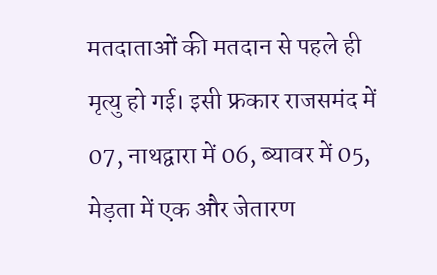मतदाताओं की मतदान से पहले ही मृत्यु हो गई। इसी फ्रकार राजसमंद में 07, नाथद्वारा में 06, ब्यावर में 05, मेड़ता में एक और जेतारण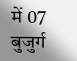में 07 बुजुर्ग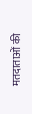मतदाताओं की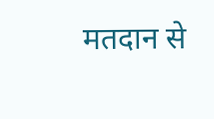मतदान से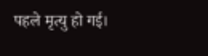पहले मृत्यु हो गई।